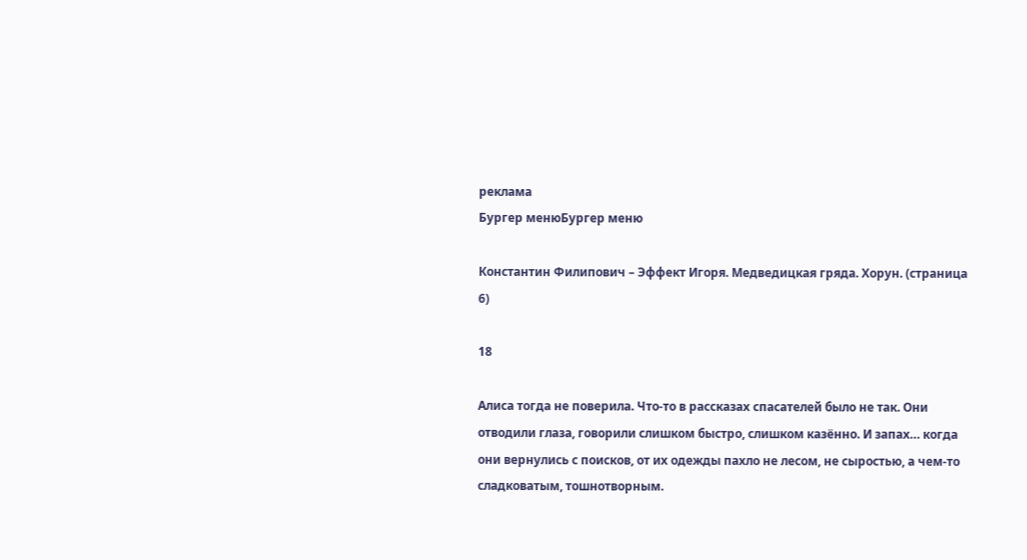реклама
Бургер менюБургер меню

Константин Филипович – Эффект Игоря. Медведицкая гряда. Хорун. (страница 6)

18

Алиса тогда не поверила. Что-то в рассказах спасателей было не так. Они отводили глаза, говорили слишком быстро, слишком казённо. И запах… когда они вернулись с поисков, от их одежды пахло не лесом, не сыростью, а чем-то сладковатым, тошнотворным.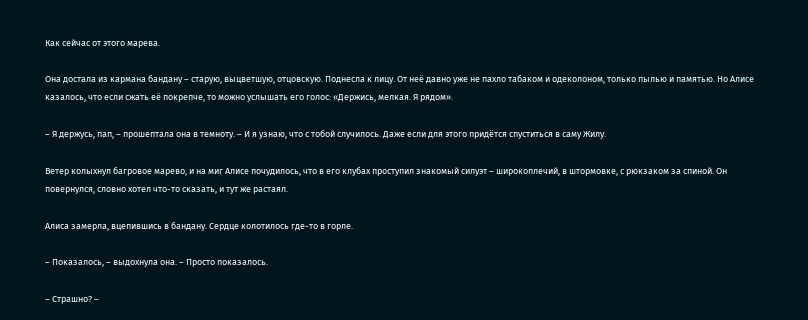Как сейчас от этого марева.

Она достала из кармана бандану – старую, выцветшую, отцовскую. Поднесла к лицу. От неё давно уже не пахло табаком и одеколоном, только пылью и памятью. Но Алисе казалось, что если сжать её покрепче, то можно услышать его голос: «Держись, мелкая. Я рядом».

– Я держусь, пап, – прошептала она в темноту. – И я узнаю, что с тобой случилось. Даже если для этого придётся спуститься в саму Жилу.

Ветер колыхнул багровое марево, и на миг Алисе почудилось, что в его клубах проступил знакомый силуэт – широкоплечий, в штормовке, с рюкзаком за спиной. Он повернулся, словно хотел что-то сказать, и тут же растаял.

Алиса замерла, вцепившись в бандану. Сердце колотилось где-то в горле.

– Показалось, – выдохнула она. – Просто показалось.

– Страшно? –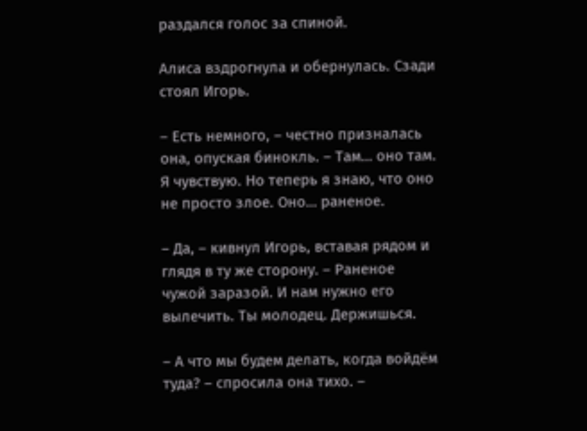раздался голос за спиной.

Алиса вздрогнула и обернулась. Сзади стоял Игорь.

– Есть немного, – честно призналась она, опуская бинокль. – Там… оно там. Я чувствую. Но теперь я знаю, что оно не просто злое. Оно… раненое.

– Да, – кивнул Игорь, вставая рядом и глядя в ту же сторону. – Раненое чужой заразой. И нам нужно его вылечить. Ты молодец. Держишься.

– А что мы будем делать, когда войдём туда? – спросила она тихо. –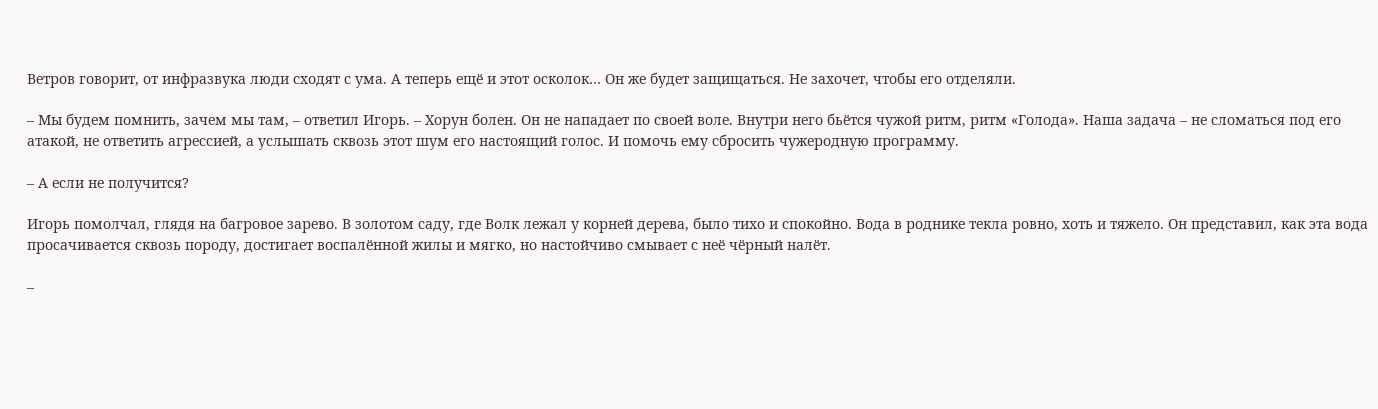Ветров говорит, от инфразвука люди сходят с ума. А теперь ещё и этот осколок… Он же будет защищаться. Не захочет, чтобы его отделяли.

– Мы будем помнить, зачем мы там, – ответил Игорь. – Хорун болен. Он не нападает по своей воле. Внутри него бьётся чужой ритм, ритм «Голода». Наша задача – не сломаться под его атакой, не ответить агрессией, а услышать сквозь этот шум его настоящий голос. И помочь ему сбросить чужеродную программу.

– А если не получится?

Игорь помолчал, глядя на багровое зарево. В золотом саду, где Волк лежал у корней дерева, было тихо и спокойно. Вода в роднике текла ровно, хоть и тяжело. Он представил, как эта вода просачивается сквозь породу, достигает воспалённой жилы и мягко, но настойчиво смывает с неё чёрный налёт.

–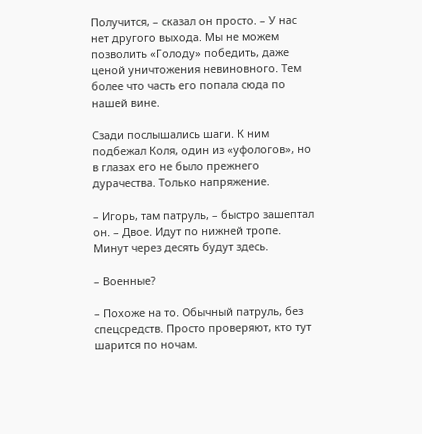Получится, – сказал он просто. – У нас нет другого выхода. Мы не можем позволить «Голоду» победить, даже ценой уничтожения невиновного. Тем более что часть его попала сюда по нашей вине.

Сзади послышались шаги. К ним подбежал Коля, один из «уфологов», но в глазах его не было прежнего дурачества. Только напряжение.

– Игорь, там патруль, – быстро зашептал он. – Двое. Идут по нижней тропе. Минут через десять будут здесь.

– Военные?

– Похоже на то. Обычный патруль, без спецсредств. Просто проверяют, кто тут шарится по ночам.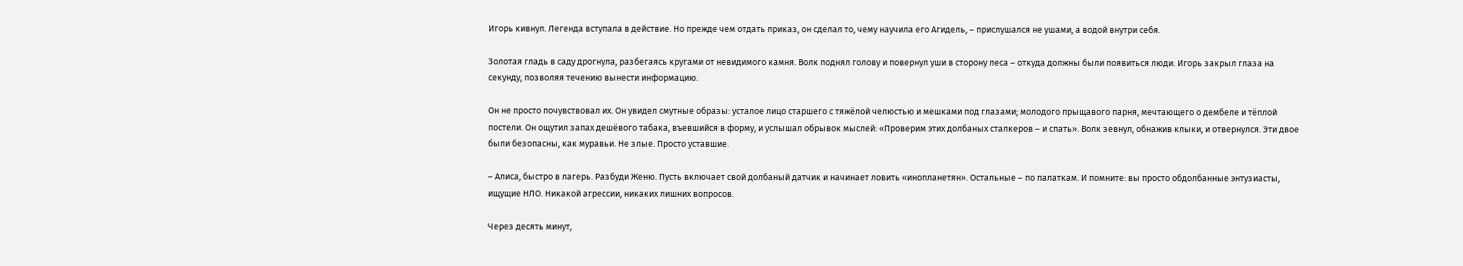Игорь кивнул. Легенда вступала в действие. Но прежде чем отдать приказ, он сделал то, чему научила его Агидель, – прислушался не ушами, а водой внутри себя.

Золотая гладь в саду дрогнула, разбегаясь кругами от невидимого камня. Волк поднял голову и повернул уши в сторону леса – откуда должны были появиться люди. Игорь закрыл глаза на секунду, позволяя течению вынести информацию.

Он не просто почувствовал их. Он увидел смутные образы: усталое лицо старшего с тяжёлой челюстью и мешками под глазами; молодого прыщавого парня, мечтающего о дембеле и тёплой постели. Он ощутил запах дешёвого табака, въевшийся в форму, и услышал обрывок мыслей: «Проверим этих долбаных сталкеров – и спать». Волк зевнул, обнажив клыки, и отвернулся. Эти двое были безопасны, как муравьи. Не злые. Просто уставшие.

– Алиса, быстро в лагерь. Разбуди Женю. Пусть включает свой долбаный датчик и начинает ловить «инопланетян». Остальные – по палаткам. И помните: вы просто обдолбанные энтузиасты, ищущие НЛО. Никакой агрессии, никаких лишних вопросов.

Через десять минут,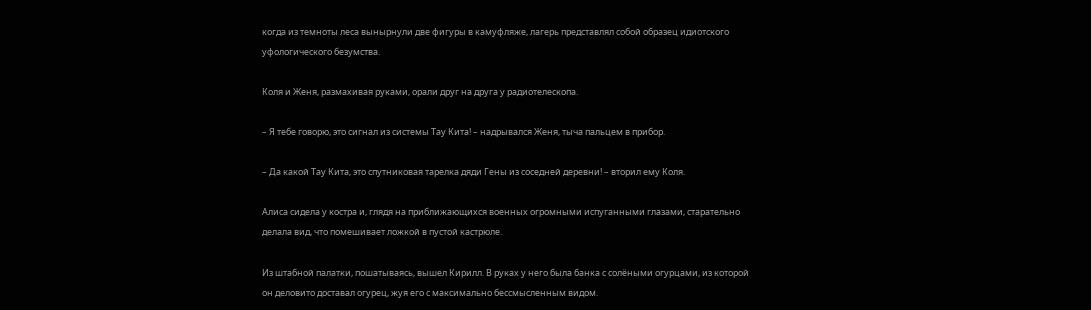когда из темноты леса вынырнули две фигуры в камуфляже, лагерь представлял собой образец идиотского уфологического безумства.

Коля и Женя, размахивая руками, орали друг на друга у радиотелескопа.

– Я тебе говорю, это сигнал из системы Тау Кита! – надрывался Женя, тыча пальцем в прибор.

– Да какой Тау Кита, это спутниковая тарелка дяди Гены из соседней деревни! – вторил ему Коля.

Алиса сидела у костра и, глядя на приближающихся военных огромными испуганными глазами, старательно делала вид, что помешивает ложкой в пустой кастрюле.

Из штабной палатки, пошатываясь, вышел Кирилл. В руках у него была банка с солёными огурцами, из которой он деловито доставал огурец, жуя его с максимально бессмысленным видом.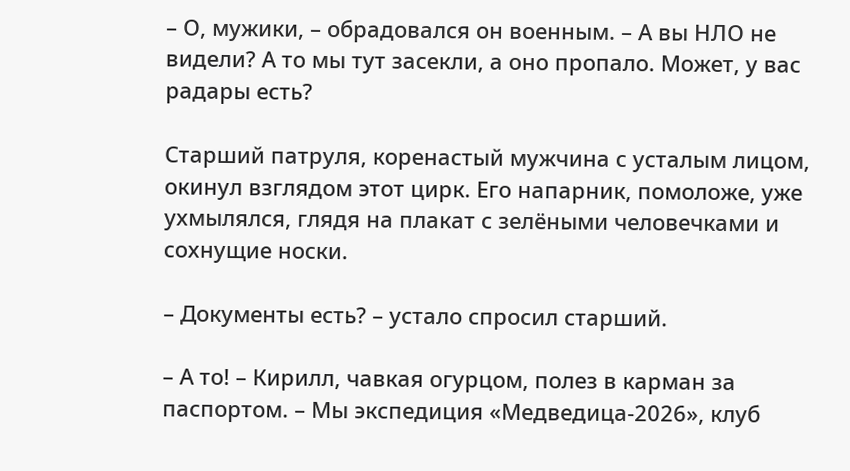– О, мужики, – обрадовался он военным. – А вы НЛО не видели? А то мы тут засекли, а оно пропало. Может, у вас радары есть?

Старший патруля, коренастый мужчина с усталым лицом, окинул взглядом этот цирк. Его напарник, помоложе, уже ухмылялся, глядя на плакат с зелёными человечками и сохнущие носки.

– Документы есть? – устало спросил старший.

– А то! – Кирилл, чавкая огурцом, полез в карман за паспортом. – Мы экспедиция «Медведица-2026», клуб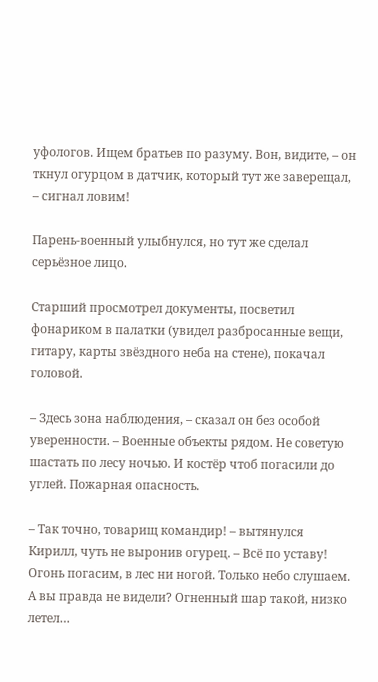уфологов. Ищем братьев по разуму. Вон, видите, – он ткнул огурцом в датчик, который тут же заверещал, – сигнал ловим!

Парень-военный улыбнулся, но тут же сделал серьёзное лицо.

Старший просмотрел документы, посветил фонариком в палатки (увидел разбросанные вещи, гитару, карты звёздного неба на стене), покачал головой.

– Здесь зона наблюдения, – сказал он без особой уверенности. – Военные объекты рядом. Не советую шастать по лесу ночью. И костёр чтоб погасили до углей. Пожарная опасность.

– Так точно, товарищ командир! – вытянулся Кирилл, чуть не выронив огурец. – Всё по уставу! Огонь погасим, в лес ни ногой. Только небо слушаем. А вы правда не видели? Огненный шар такой, низко летел…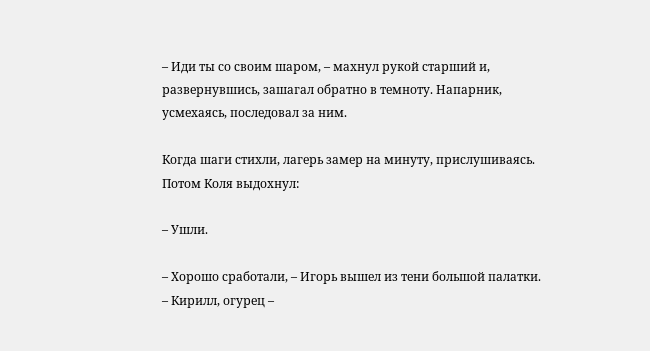– Иди ты со своим шаром, – махнул рукой старший и, развернувшись, зашагал обратно в темноту. Напарник, усмехаясь, последовал за ним.

Когда шаги стихли, лагерь замер на минуту, прислушиваясь. Потом Коля выдохнул:

– Ушли.

– Хорошо сработали, – Игорь вышел из тени большой палатки. – Кирилл, огурец –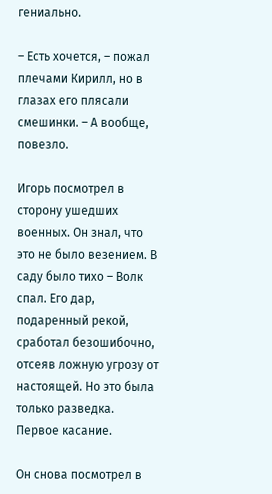гениально.

– Есть хочется, – пожал плечами Кирилл, но в глазах его плясали смешинки. – А вообще, повезло.

Игорь посмотрел в сторону ушедших военных. Он знал, что это не было везением. В саду было тихо – Волк спал. Его дар, подаренный рекой, сработал безошибочно, отсеяв ложную угрозу от настоящей. Но это была только разведка. Первое касание.

Он снова посмотрел в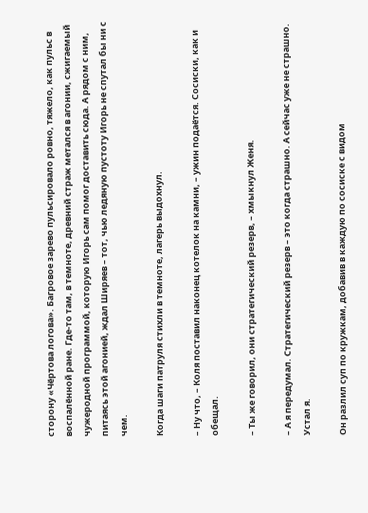сторону «Чёртова логова». Багровое зарево пульсировало ровно, тяжело, как пульс в воспалённой ране. Где-то там, в темноте, древний страж метался в агонии, сжигаемый чужеродной программой, которую Игорь сам помог доставить сюда. А рядом с ним, питаясь этой агонией, ждал Ширяев – тот, чью ледяную пустоту Игорь не спутал бы ни с чем.

Когда шаги патруля стихли в темноте, лагерь выдохнул.

– Ну что, – Коля поставил наконец котелок на камни, – ужин подаётся. Сосиски, как и обещал.

– Ты же говорил, они стратегический резерв, – хмыкнул Женя.

– А я передумал. Стратегический резерв – это когда страшно. А сейчас уже не страшно. Устал я.

Он разлил суп по кружкам, добавив в каждую по сосиске с видом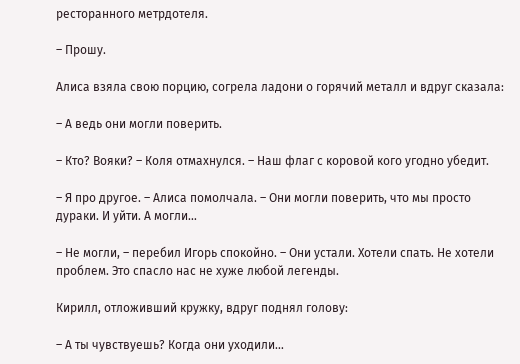ресторанного метрдотеля.

– Прошу.

Алиса взяла свою порцию, согрела ладони о горячий металл и вдруг сказала:

– А ведь они могли поверить.

– Кто? Вояки? – Коля отмахнулся. – Наш флаг с коровой кого угодно убедит.

– Я про другое. – Алиса помолчала. – Они могли поверить, что мы просто дураки. И уйти. А могли…

– Не могли, – перебил Игорь спокойно. – Они устали. Хотели спать. Не хотели проблем. Это спасло нас не хуже любой легенды.

Кирилл, отложивший кружку, вдруг поднял голову:

– А ты чувствуешь? Когда они уходили…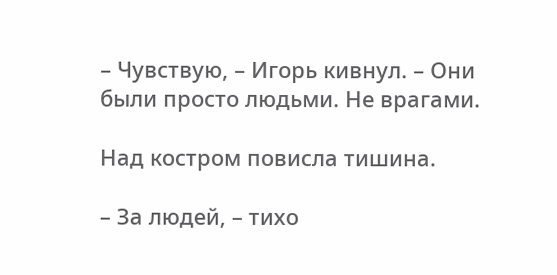– Чувствую, – Игорь кивнул. – Они были просто людьми. Не врагами.

Над костром повисла тишина.

– За людей, – тихо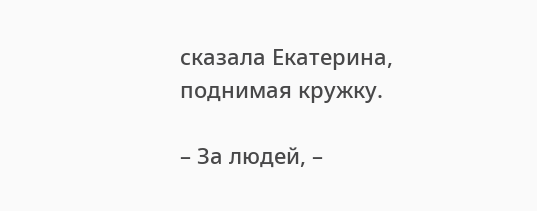сказала Екатерина, поднимая кружку.

– За людей, –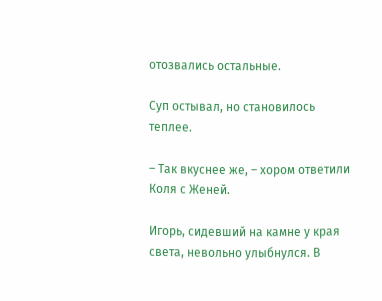отозвались остальные.

Суп остывал, но становилось теплее.

– Так вкуснее же, – хором ответили Коля с Женей.

Игорь, сидевший на камне у края света, невольно улыбнулся. В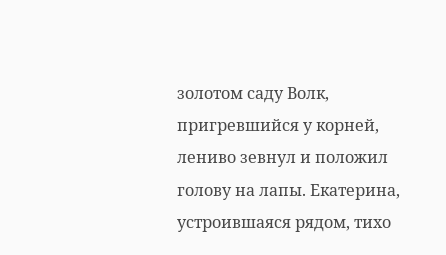золотом саду Волк, пригревшийся у корней, лениво зевнул и положил голову на лапы. Екатерина, устроившаяся рядом, тихо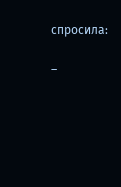спросила:

–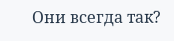Они всегда так?